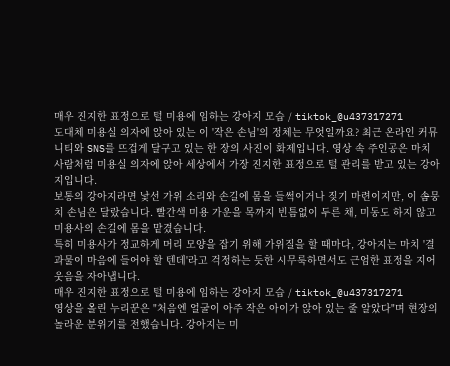매우 진지한 표정으로 털 미용에 임하는 강아지 모습 / tiktok_@u437317271
도대체 미용실 의자에 앉아 있는 이 '작은 손님'의 정체는 무엇일까요? 최근 온라인 커뮤니티와 SNS를 뜨겁게 달구고 있는 한 장의 사진이 화제입니다. 영상 속 주인공은 마치 사람처럼 미용실 의자에 앉아 세상에서 가장 진지한 표정으로 털 관리를 받고 있는 강아지입니다.
보통의 강아지라면 낯선 가위 소리와 손길에 몸을 들썩이거나 짖기 마련이지만, 이 솜뭉치 손님은 달랐습니다. 빨간색 미용 가운을 목까지 빈틈없이 두른 채, 미동도 하지 않고 미용사의 손길에 몸을 맡겼습니다.
특히 미용사가 정교하게 머리 모양을 잡기 위해 가위질을 할 때마다, 강아지는 마치 '결과물이 마음에 들어야 할 텐데'라고 걱정하는 듯한 시무룩하면서도 근엄한 표정을 지어 웃음을 자아냅니다.
매우 진지한 표정으로 털 미용에 임하는 강아지 모습 / tiktok_@u437317271
영상을 올린 누리꾼은 "처음엔 얼굴이 아주 작은 아이가 앉아 있는 줄 알았다"며 현장의 놀라운 분위기를 전했습니다. 강아지는 미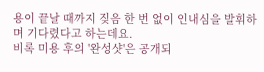용이 끝날 때까지 짖음 한 번 없이 인내심을 발휘하며 기다렸다고 하는데요.
비록 미용 후의 '완성샷'은 공개되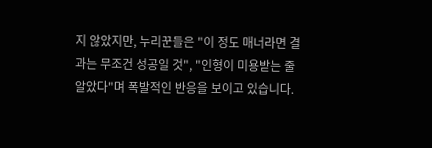지 않았지만, 누리꾼들은 "이 정도 매너라면 결과는 무조건 성공일 것", "인형이 미용받는 줄 알았다"며 폭발적인 반응을 보이고 있습니다.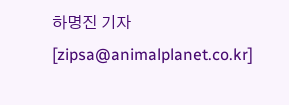하명진 기자 [zipsa@animalplanet.co.kr]